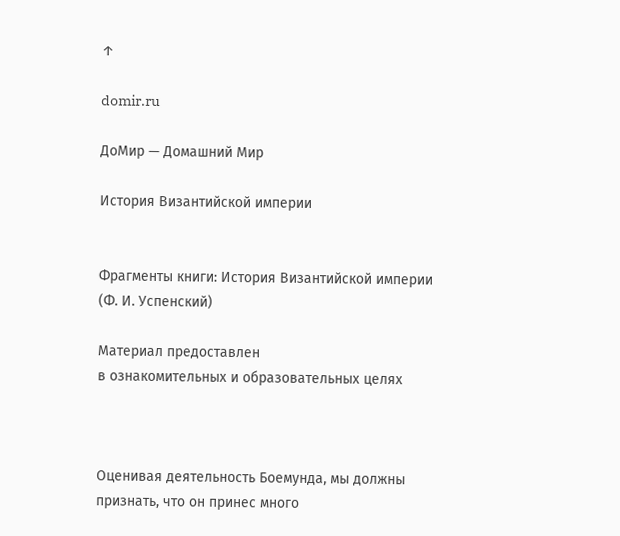↑

domir.ru

ДоМир — Домашний Мир

История Византийской империи


Фрагменты книги: История Византийской империи (Ф. И. Успенский)

Материал предоставлен
в ознакомительных и образовательных целях



Оценивая деятельность Боемунда, мы должны признать, что он принес много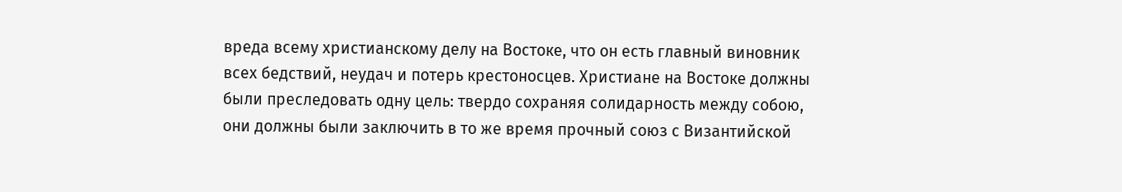вреда всему христианскому делу на Востоке, что он есть главный виновник всех бедствий, неудач и потерь крестоносцев. Христиане на Востоке должны были преследовать одну цель: твердо сохраняя солидарность между собою, они должны были заключить в то же время прочный союз с Византийской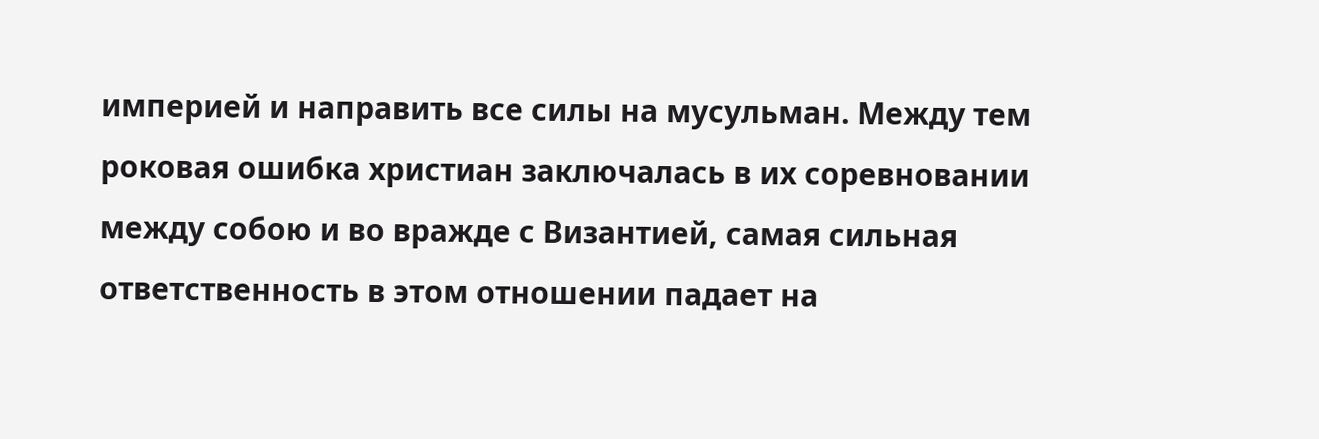империей и направить все силы на мусульман. Между тем роковая ошибка христиан заключалась в их соревновании между собою и во вражде с Византией, самая сильная ответственность в этом отношении падает на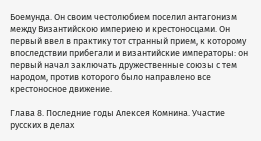Боемунда. Он своим честолюбием поселил антагонизм между Византийскою империею и крестоносцами. Он первый ввел в практику тот странный прием, к которому впоследствии прибегали и византийские императоры: он первый начал заключать дружественные союзы с тем народом, против которого было направлено все крестоносное движение.

Глава 8. Последние годы Алексея Комнина. Участие русских в делах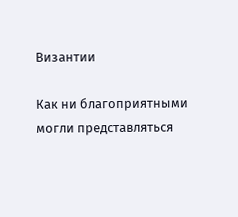Византии

Как ни благоприятными могли представляться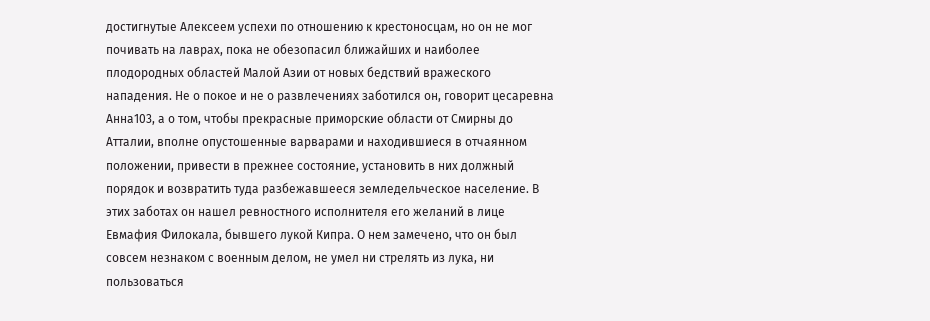достигнутые Алексеем успехи по отношению к крестоносцам, но он не мог почивать на лаврах, пока не обезопасил ближайших и наиболее плодородных областей Малой Азии от новых бедствий вражеского нападения. Не о покое и не о развлечениях заботился он, говорит цесаревна Анна103, а о том, чтобы прекрасные приморские области от Смирны до Атталии, вполне опустошенные варварами и находившиеся в отчаянном положении, привести в прежнее состояние, установить в них должный порядок и возвратить туда разбежавшееся земледельческое население. В этих заботах он нашел ревностного исполнителя его желаний в лице Евмафия Филокала, бывшего лукой Кипра. О нем замечено, что он был совсем незнаком с военным делом, не умел ни стрелять из лука, ни пользоваться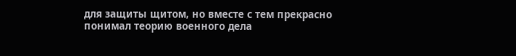для защиты щитом, но вместе с тем прекрасно понимал теорию военного дела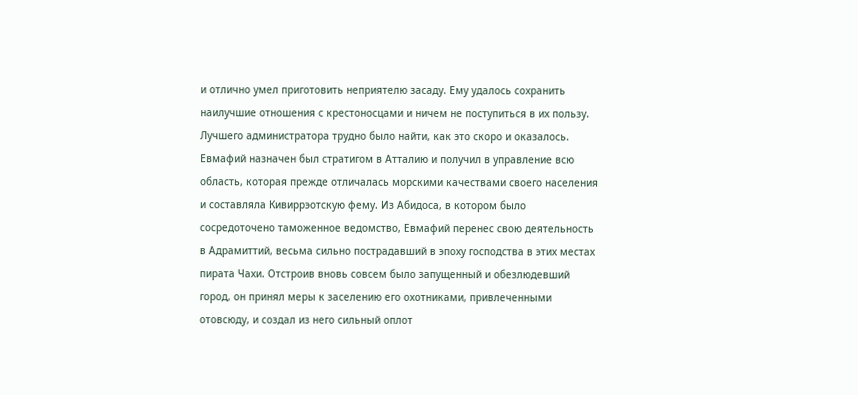и отлично умел приготовить неприятелю засаду. Ему удалось сохранить наилучшие отношения с крестоносцами и ничем не поступиться в их пользу. Лучшего администратора трудно было найти, как это скоро и оказалось. Евмафий назначен был стратигом в Атталию и получил в управление всю область, которая прежде отличалась морскими качествами своего населения и составляла Кивиррэотскую фему. Из Абидоса, в котором было сосредоточено таможенное ведомство, Евмафий перенес свою деятельность в Адрамиттий, весьма сильно пострадавший в эпоху господства в этих местах пирата Чахи. Отстроив вновь совсем было запущенный и обезлюдевший город, он принял меры к заселению его охотниками, привлеченными отовсюду, и создал из него сильный оплот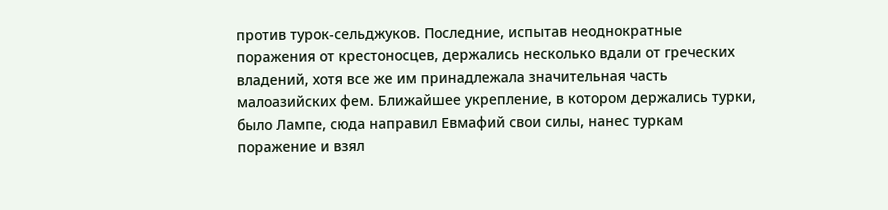против турок-сельджуков. Последние, испытав неоднократные поражения от крестоносцев, держались несколько вдали от греческих владений, хотя все же им принадлежала значительная часть малоазийских фем. Ближайшее укрепление, в котором держались турки, было Лампе, сюда направил Евмафий свои силы, нанес туркам поражение и взял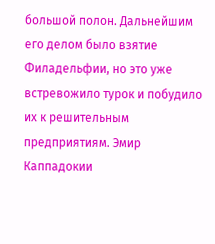большой полон. Дальнейшим его делом было взятие Филадельфии, но это уже встревожило турок и побудило их к решительным предприятиям. Эмир Каппадокии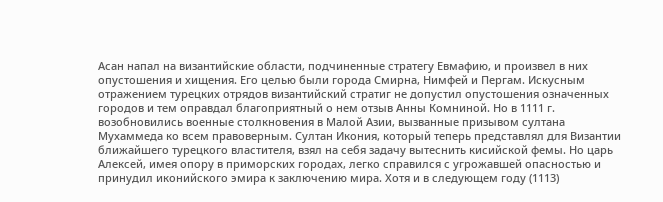Асан напал на византийские области, подчиненные стратегу Евмафию, и произвел в них опустошения и хищения. Его целью были города Смирна, Нимфей и Пергам. Искусным отражением турецких отрядов византийский стратиг не допустил опустошения означенных городов и тем оправдал благоприятный о нем отзыв Анны Комниной. Но в 1111 г. возобновились военные столкновения в Малой Азии, вызванные призывом султана Мухаммеда ко всем правоверным. Султан Икония, который теперь представлял для Византии ближайшего турецкого властителя, взял на себя задачу вытеснить кисийской фемы. Но царь Алексей, имея опору в приморских городах, легко справился с угрожавшей опасностью и принудил иконийского эмира к заключению мира. Хотя и в следующем году (1113)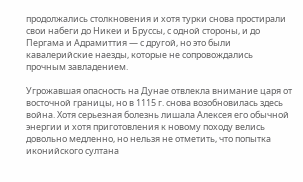продолжались столкновения и хотя турки снова простирали свои набеги до Никеи и Бруссы, с одной стороны, и до Пергама и Адрамиттия — с другой, но это были кавалерийские наезды, которые не сопровождались прочным завладением.

Угрожавшая опасность на Дунае отвлекла внимание царя от восточной границы, но в 1115 г. снова возобновилась здесь война. Хотя серьезная болезнь лишала Алексея его обычной энергии и хотя приготовления к новому походу велись довольно медленно, но нельзя не отметить, что попытка иконийского султана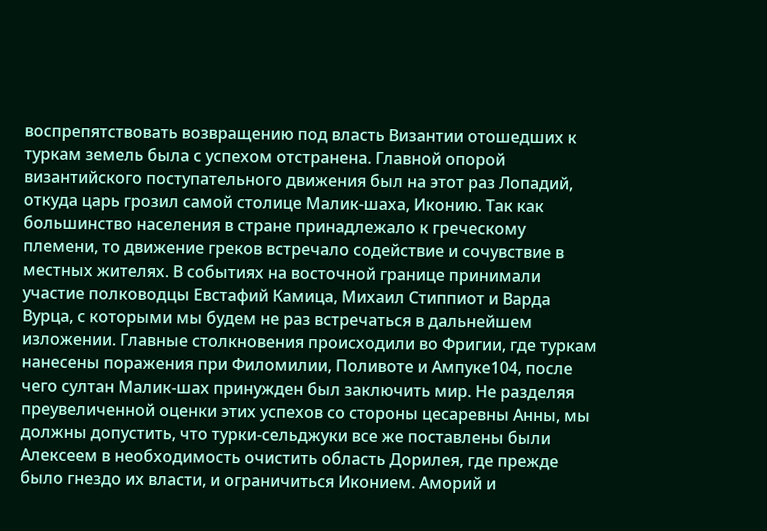воспрепятствовать возвращению под власть Византии отошедших к туркам земель была с успехом отстранена. Главной опорой византийского поступательного движения был на этот раз Лопадий, откуда царь грозил самой столице Малик-шаха, Иконию. Так как большинство населения в стране принадлежало к греческому племени, то движение греков встречало содействие и сочувствие в местных жителях. В событиях на восточной границе принимали участие полководцы Евстафий Камица, Михаил Стиппиот и Варда Вурца, с которыми мы будем не раз встречаться в дальнейшем изложении. Главные столкновения происходили во Фригии, где туркам нанесены поражения при Филомилии, Поливоте и Ампуке104, после чего султан Малик-шах принужден был заключить мир. Не разделяя преувеличенной оценки этих успехов со стороны цесаревны Анны, мы должны допустить, что турки-сельджуки все же поставлены были Алексеем в необходимость очистить область Дорилея, где прежде было гнездо их власти, и ограничиться Иконием. Аморий и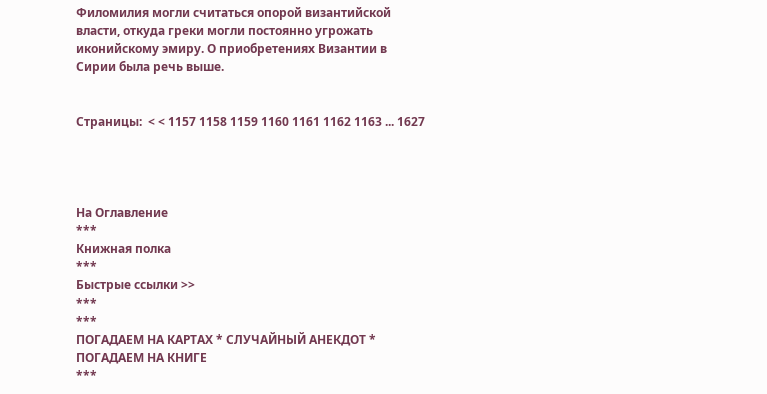Филомилия могли считаться опорой византийской власти, откуда греки могли постоянно угрожать иконийскому эмиру. О приобретениях Византии в Сирии была речь выше.


Страницы:  < < 1157 1158 1159 1160 1161 1162 1163 ... 1627




На Оглавление
***
Книжная полка
***
Быстрые ссылки >>
***
***
ПОГАДАЕМ НА КАРТАХ * СЛУЧАЙНЫЙ АНЕКДОТ * ПОГАДАЕМ НА КНИГЕ
***